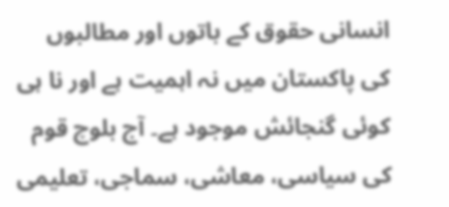انسانی حقوق کے باتوں اور مطالبوں کی پاکستان میں نہ اہمیت ہے اور نا ہی کوئی گنجائش موجود ہے۔ آج بلوچ قوم کی سیاسی، معاشی، سماجی، تعلیمی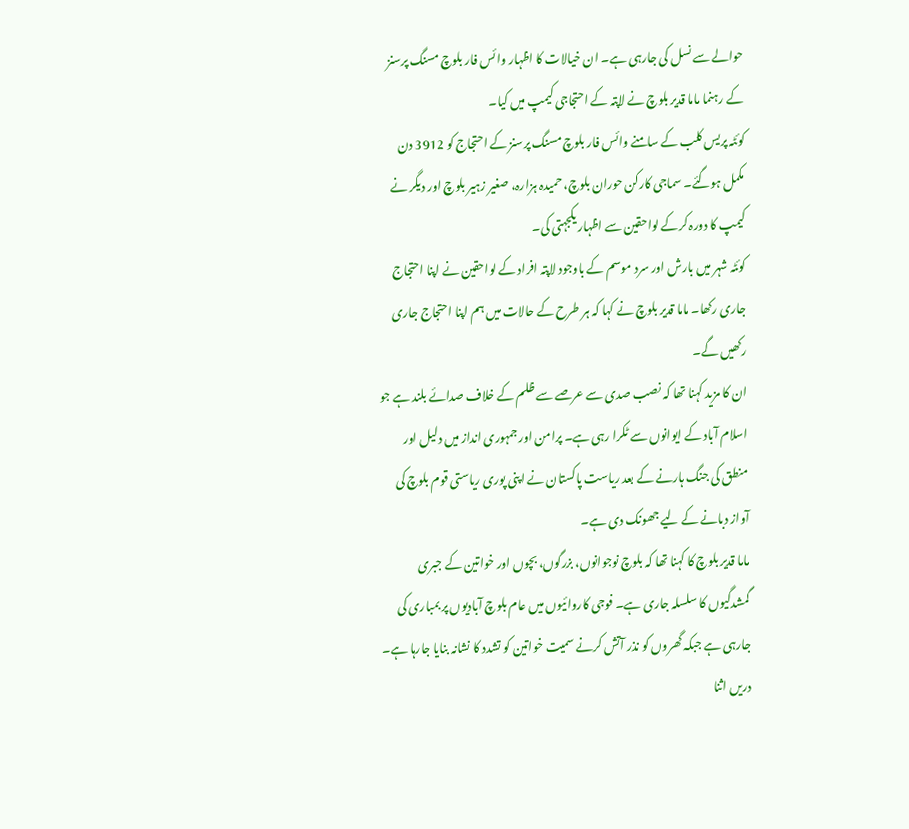حوالے سے نسل کی جارہی ہے۔ ان خیالات کا اظہار وائس فار بلوچ مسنگ پرسنز کے رہنما ماما قدیر بلوچ نے لاپتہ کے احتجاجی کیمپ میں کیا۔
کوئٹہ پریس کلب کے سامنے وائس فار بلوچ مسنگ پرسنز کے احتجاج کو 3912 دن مکمل ہوگئے۔ سماجی کارکن حوران بلوچ، حمیدہ ہزارہ، صغیر زہیر بلوچ اور دیگر نے کیمپ کا دورہ کرکے لواحقین سے اظہار یکجہتی کی۔
کوئٹہ شہر میں بارش اور سرد موسم کے باوجود لاپتہ افراد کے لواحقین نے اپنا احتجاج جاری رکھا۔ ماما قدیر بلوچ نے کہا کہ ہر طرح کے حالات میں ہم اپنا احتجاج جاری رکھیں گے۔
ان کا مزید کہنا تھا کہ نصب صدی سے عرصے سے ظلم کے خلاف صدائے بلند ہے جو اسلام آباد کے ایوانوں سے ٹکرا رہی ہے۔ پرامن اور جمہوری انداز میں دلیل اور منطق کی جنگ ہارنے کے بعد ریاست پاکستان نے اپنی پوری ریاستی قوم بلوچ کی آواز دبانے کے لیے جھونک دی ہے۔
ماما قدیر بلوچ کا کہنا تھا کہ بلوچ نوجوانوں، بزرگوں، بچوں اور خواتین کے جبری گمشدگیوں کا سلسلہ جاری ہے۔ فوجی کاروائیوں میں عام بلوچ آبادیوں پر بمباری کی جارہی ہے جبکہ گھروں کو نذر آتش کرنے سمیت خواتین کو تشدد کا نشانہ بنایا جارہا ہے۔
دریں اثنا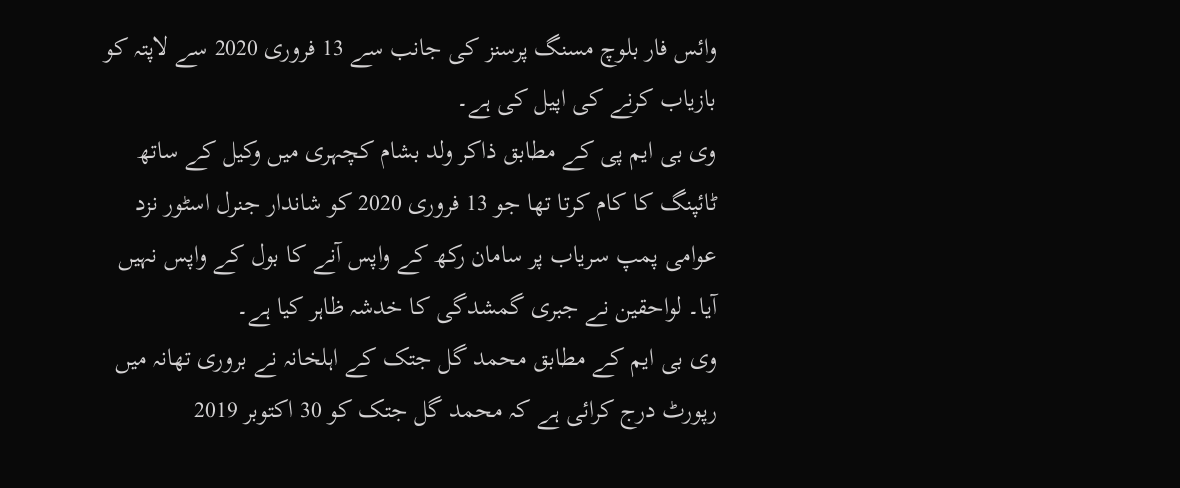وائس فار بلوچ مسنگ پرسنز کی جانب سے 13 فروری 2020 سے لاپتہ کو بازیاب کرنے کی اپیل کی ہے۔
وی بی ایم پی کے مطابق ذاکر ولد بشام کچہری میں وکیل کے ساتھ ٹائپنگ کا کام کرتا تھا جو 13 فروری 2020 کو شاندار جنرل اسٹور نزد عوامی پمپ سریاب پر سامان رکھ کے واپس آنے کا بول کے واپس نہیں آیا۔ لواحقین نے جبری گمشدگی کا خدشہ ظاہر کیا ہے۔
وی بی ایم کے مطابق محمد گل جتک کے اہلخانہ نے بروری تھانہ میں رپورٹ درج کرائی ہے کہ محمد گل جتک کو 30 اکتوبر 2019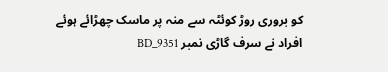کو بروری روڑ کوئٹہ سے منہ پر ماسک چھڑائے ہوئے افراد نے سرف گاڑی نمبر 9351_BD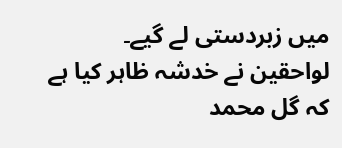میں زبردستی لے گیے۔
لواحقین نے خدشہ ظاہر کیا ہے کہ گل محمد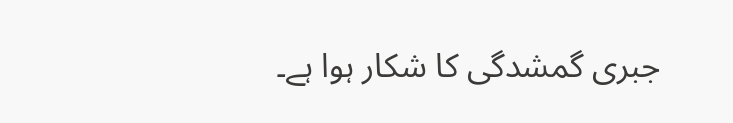جبری گمشدگی کا شکار ہوا ہے۔